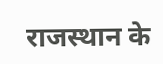राजस्थान के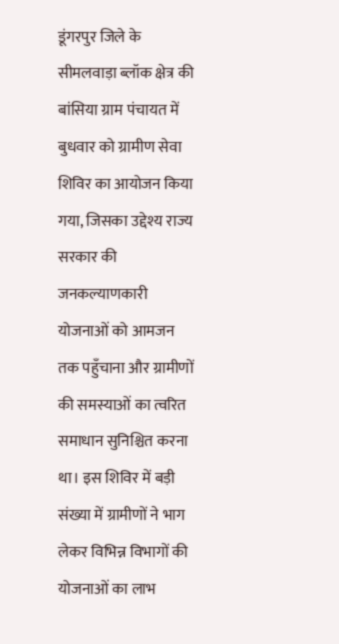डूंगरपुर जिले के सीमलवाड़ा ब्लॉक क्षेत्र की बांसिया ग्राम पंचायत में बुधवार को ग्रामीण सेवा शिविर का आयोजन किया गया, जिसका उद्देश्य राज्य सरकार की जनकल्याणकारी योजनाओं को आमजन तक पहुँचाना और ग्रामीणों की समस्याओं का त्वरित समाधान सुनिश्चित करना था। इस शिविर में बड़ी संख्या में ग्रामीणों ने भाग लेकर विभिन्न विभागों की योजनाओं का लाभ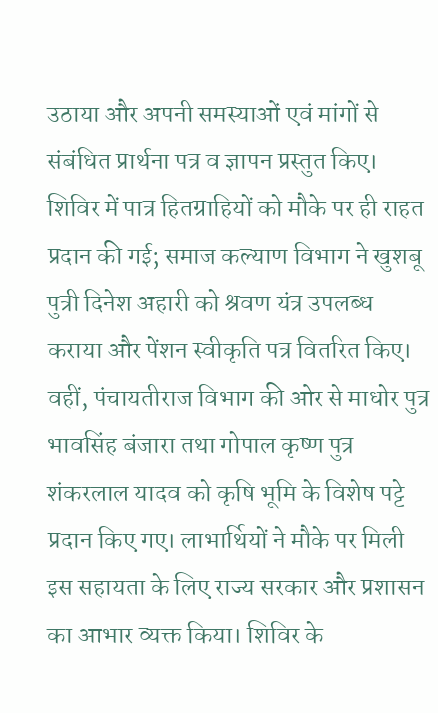उठाया और अपनी समस्याओं एवं मांगों से संबंधित प्रार्थना पत्र व ज्ञापन प्रस्तुत किए। शिविर में पात्र हितग्राहियों को मौके पर ही राहत प्रदान की गई; समाज कल्याण विभाग ने खुशबू पुत्री दिनेश अहारी को श्रवण यंत्र उपलब्ध कराया और पेंशन स्वीकृति पत्र वितरित किए। वहीं, पंचायतीराज विभाग की ओर से माधोर पुत्र भावसिंह बंजारा तथा गोपाल कृष्ण पुत्र शंकरलाल यादव को कृषि भूमि के विशेष पट्टे प्रदान किए गए। लाभार्थियों ने मौके पर मिली इस सहायता के लिए राज्य सरकार और प्रशासन का आभार व्यक्त किया। शिविर के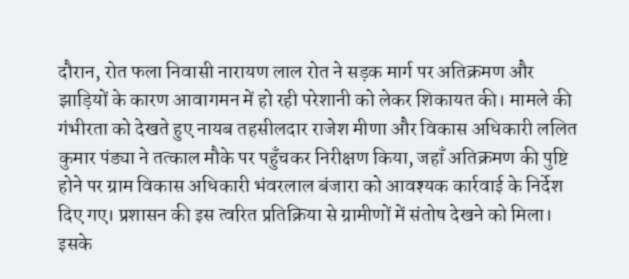दौरान, रोत फला निवासी नारायण लाल रोत ने सड़क मार्ग पर अतिक्रमण और झाड़ियों के कारण आवागमन में हो रही परेशानी को लेकर शिकायत की। मामले की गंभीरता को देखते हुए नायब तहसीलदार राजेश मीणा और विकास अधिकारी ललित कुमार पंड्या ने तत्काल मौके पर पहुँचकर निरीक्षण किया, जहाँ अतिक्रमण की पुष्टि होने पर ग्राम विकास अधिकारी भंवरलाल बंजारा को आवश्यक कार्रवाई के निर्देश दिए गए। प्रशासन की इस त्वरित प्रतिक्रिया से ग्रामीणों में संतोष देखने को मिला। इसके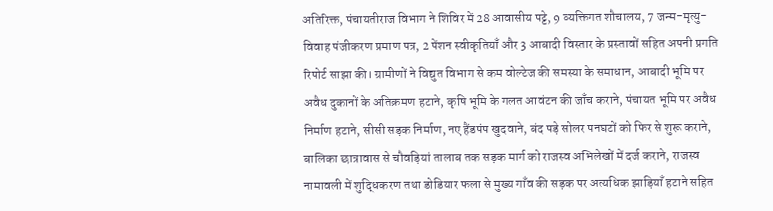अतिरिक्त, पंचायतीराज विभाग ने शिविर में 28 आवासीय पट्टे, 9 व्यक्तिगत शौचालय, 7 जन्म-मृत्यु-विवाह पंजीकरण प्रमाण पत्र, 2 पेंशन स्वीकृतियाँ और 3 आबादी विस्तार के प्रस्तावों सहित अपनी प्रगति रिपोर्ट साझा की। ग्रामीणों ने विद्युत विभाग से कम वोल्टेज की समस्या के समाधान, आबादी भूमि पर अवैध दुकानों के अतिक्रमण हटाने, कृषि भूमि के गलत आवंटन की जाँच कराने, पंचायत भूमि पर अवैध निर्माण हटाने, सीसी सड़क निर्माण, नए हैंडपंप खुदवाने, बंद पड़े सोलर पनघटों को फिर से शुरू कराने, बालिका छात्रावास से चौवड़ियां तालाब तक सड़क मार्ग को राजस्व अभिलेखों में दर्ज कराने, राजस्व नामावली में शुद्धिकरण तथा डोडियार फला से मुख्य गाँव की सड़क पर अत्यधिक झाड़ियाँ हटाने सहित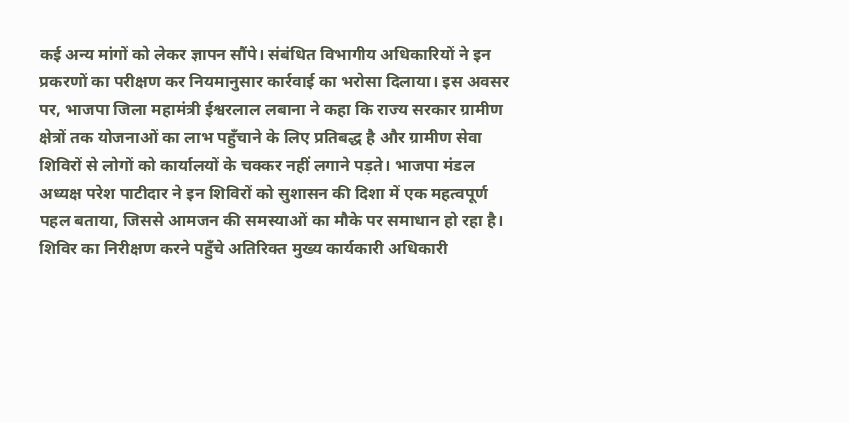कई अन्य मांगों को लेकर ज्ञापन सौंपे। संबंधित विभागीय अधिकारियों ने इन प्रकरणों का परीक्षण कर नियमानुसार कार्रवाई का भरोसा दिलाया। इस अवसर पर, भाजपा जिला महामंत्री ईश्वरलाल लबाना ने कहा कि राज्य सरकार ग्रामीण क्षेत्रों तक योजनाओं का लाभ पहुँचाने के लिए प्रतिबद्ध है और ग्रामीण सेवा शिविरों से लोगों को कार्यालयों के चक्कर नहीं लगाने पड़ते। भाजपा मंडल अध्यक्ष परेश पाटीदार ने इन शिविरों को सुशासन की दिशा में एक महत्वपूर्ण पहल बताया, जिससे आमजन की समस्याओं का मौके पर समाधान हो रहा है। शिविर का निरीक्षण करने पहुँचे अतिरिक्त मुख्य कार्यकारी अधिकारी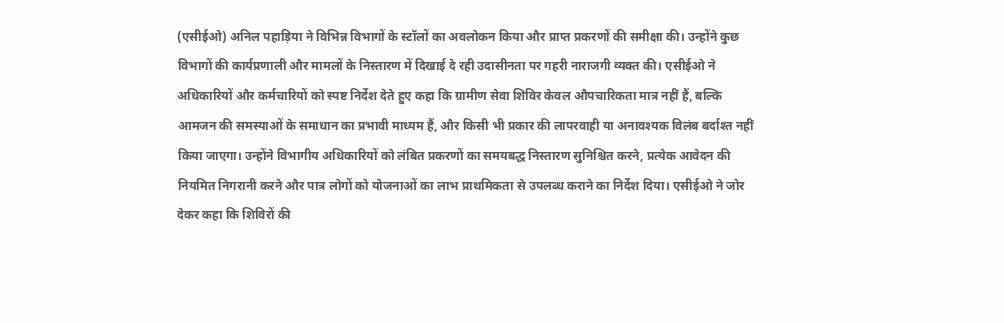(एसीईओ) अनिल पहाड़िया ने विभिन्न विभागों के स्टॉलों का अवलोकन किया और प्राप्त प्रकरणों की समीक्षा की। उन्होंने कुछ विभागों की कार्यप्रणाली और मामलों के निस्तारण में दिखाई दे रही उदासीनता पर गहरी नाराजगी व्यक्त की। एसीईओ ने अधिकारियों और कर्मचारियों को स्पष्ट निर्देश देते हुए कहा कि ग्रामीण सेवा शिविर केवल औपचारिकता मात्र नहीं हैं, बल्कि आमजन की समस्याओं के समाधान का प्रभावी माध्यम हैं, और किसी भी प्रकार की लापरवाही या अनावश्यक विलंब बर्दाश्त नहीं किया जाएगा। उन्होंने विभागीय अधिकारियों को लंबित प्रकरणों का समयबद्ध निस्तारण सुनिश्चित करने, प्रत्येक आवेदन की नियमित निगरानी करने और पात्र लोगों को योजनाओं का लाभ प्राथमिकता से उपलब्ध कराने का निर्देश दिया। एसीईओ ने जोर देकर कहा कि शिविरों की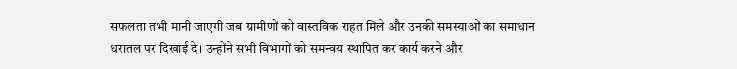सफलता तभी मानी जाएगी जब ग्रामीणों को वास्तविक राहत मिले और उनकी समस्याओं का समाधान धरातल पर दिखाई दे। उन्होंने सभी विभागों को समन्वय स्थापित कर कार्य करने और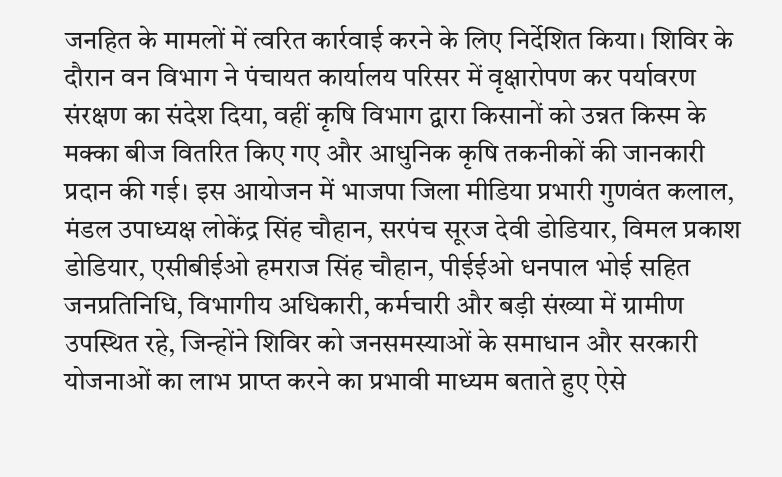जनहित के मामलों में त्वरित कार्रवाई करने के लिए निर्देशित किया। शिविर के दौरान वन विभाग ने पंचायत कार्यालय परिसर में वृक्षारोपण कर पर्यावरण संरक्षण का संदेश दिया, वहीं कृषि विभाग द्वारा किसानों को उन्नत किस्म के मक्का बीज वितरित किए गए और आधुनिक कृषि तकनीकों की जानकारी प्रदान की गई। इस आयोजन में भाजपा जिला मीडिया प्रभारी गुणवंत कलाल, मंडल उपाध्यक्ष लोकेंद्र सिंह चौहान, सरपंच सूरज देवी डोडियार, विमल प्रकाश डोडियार, एसीबीईओ हमराज सिंह चौहान, पीईईओ धनपाल भोई सहित जनप्रतिनिधि, विभागीय अधिकारी, कर्मचारी और बड़ी संख्या में ग्रामीण उपस्थित रहे, जिन्होंने शिविर को जनसमस्याओं के समाधान और सरकारी योजनाओं का लाभ प्राप्त करने का प्रभावी माध्यम बताते हुए ऐसे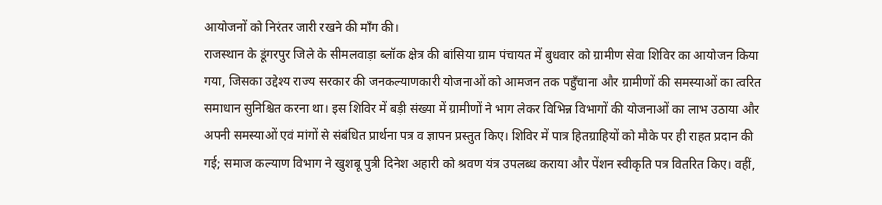आयोजनों को निरंतर जारी रखने की माँग की।
राजस्थान के डूंगरपुर जिले के सीमलवाड़ा ब्लॉक क्षेत्र की बांसिया ग्राम पंचायत में बुधवार को ग्रामीण सेवा शिविर का आयोजन किया गया, जिसका उद्देश्य राज्य सरकार की जनकल्याणकारी योजनाओं को आमजन तक पहुँचाना और ग्रामीणों की समस्याओं का त्वरित समाधान सुनिश्चित करना था। इस शिविर में बड़ी संख्या में ग्रामीणों ने भाग लेकर विभिन्न विभागों की योजनाओं का लाभ उठाया और अपनी समस्याओं एवं मांगों से संबंधित प्रार्थना पत्र व ज्ञापन प्रस्तुत किए। शिविर में पात्र हितग्राहियों को मौके पर ही राहत प्रदान की गई; समाज कल्याण विभाग ने खुशबू पुत्री दिनेश अहारी को श्रवण यंत्र उपलब्ध कराया और पेंशन स्वीकृति पत्र वितरित किए। वहीं,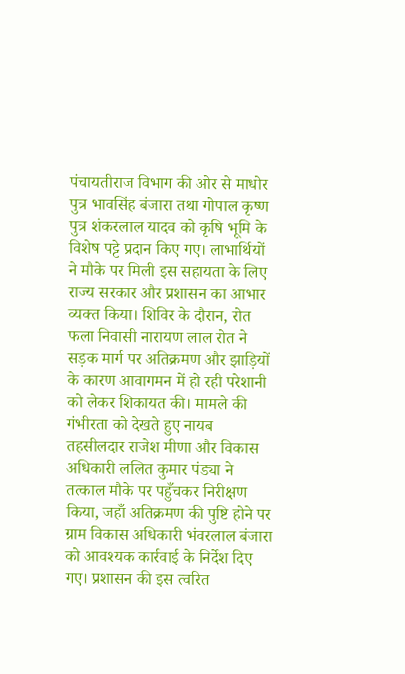पंचायतीराज विभाग की ओर से माधोर पुत्र भावसिंह बंजारा तथा गोपाल कृष्ण पुत्र शंकरलाल यादव को कृषि भूमि के विशेष पट्टे प्रदान किए गए। लाभार्थियों ने मौके पर मिली इस सहायता के लिए राज्य सरकार और प्रशासन का आभार व्यक्त किया। शिविर के दौरान, रोत फला निवासी नारायण लाल रोत ने सड़क मार्ग पर अतिक्रमण और झाड़ियों के कारण आवागमन में हो रही परेशानी को लेकर शिकायत की। मामले की गंभीरता को देखते हुए नायब तहसीलदार राजेश मीणा और विकास अधिकारी ललित कुमार पंड्या ने तत्काल मौके पर पहुँचकर निरीक्षण किया, जहाँ अतिक्रमण की पुष्टि होने पर ग्राम विकास अधिकारी भंवरलाल बंजारा को आवश्यक कार्रवाई के निर्देश दिए गए। प्रशासन की इस त्वरित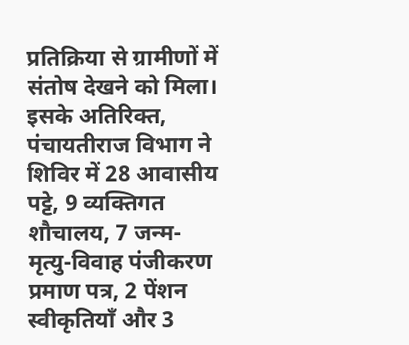प्रतिक्रिया से ग्रामीणों में संतोष देखने को मिला। इसके अतिरिक्त, पंचायतीराज विभाग ने शिविर में 28 आवासीय पट्टे, 9 व्यक्तिगत शौचालय, 7 जन्म-मृत्यु-विवाह पंजीकरण प्रमाण पत्र, 2 पेंशन स्वीकृतियाँ और 3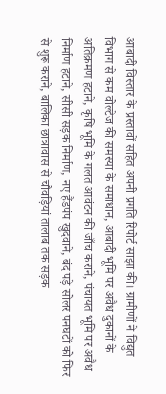आबादी विस्तार के प्रस्तावों सहित अपनी प्रगति रिपोर्ट साझा की। ग्रामीणों ने विद्युत विभाग से कम वोल्टेज की समस्या के समाधान, आबादी भूमि पर अवैध दुकानों के अतिक्रमण हटाने, कृषि भूमि के गलत आवंटन की जाँच कराने, पंचायत भूमि पर अवैध निर्माण हटाने, सीसी सड़क निर्माण, नए हैंडपंप खुदवाने, बंद पड़े सोलर पनघटों को फिर से शुरू कराने, बालिका छात्रावास से चौवड़ियां तालाब तक सड़क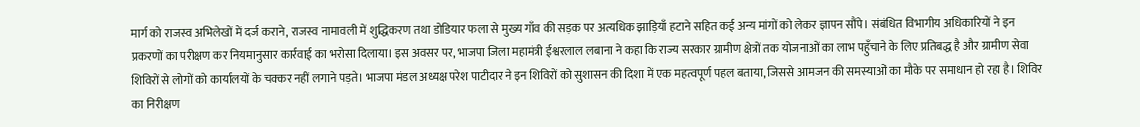मार्ग को राजस्व अभिलेखों में दर्ज कराने, राजस्व नामावली में शुद्धिकरण तथा डोडियार फला से मुख्य गाँव की सड़क पर अत्यधिक झाड़ियाँ हटाने सहित कई अन्य मांगों को लेकर ज्ञापन सौंपे। संबंधित विभागीय अधिकारियों ने इन प्रकरणों का परीक्षण कर नियमानुसार कार्रवाई का भरोसा दिलाया। इस अवसर पर, भाजपा जिला महामंत्री ईश्वरलाल लबाना ने कहा कि राज्य सरकार ग्रामीण क्षेत्रों तक योजनाओं का लाभ पहुँचाने के लिए प्रतिबद्ध है और ग्रामीण सेवा शिविरों से लोगों को कार्यालयों के चक्कर नहीं लगाने पड़ते। भाजपा मंडल अध्यक्ष परेश पाटीदार ने इन शिविरों को सुशासन की दिशा में एक महत्वपूर्ण पहल बताया, जिससे आमजन की समस्याओं का मौके पर समाधान हो रहा है। शिविर का निरीक्षण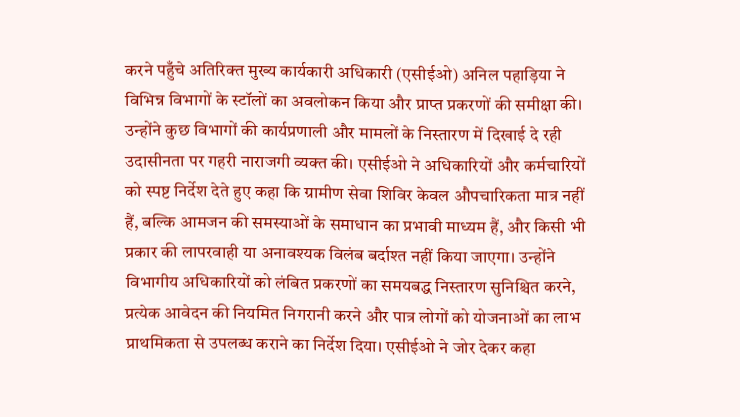करने पहुँचे अतिरिक्त मुख्य कार्यकारी अधिकारी (एसीईओ) अनिल पहाड़िया ने विभिन्न विभागों के स्टॉलों का अवलोकन किया और प्राप्त प्रकरणों की समीक्षा की। उन्होंने कुछ विभागों की कार्यप्रणाली और मामलों के निस्तारण में दिखाई दे रही उदासीनता पर गहरी नाराजगी व्यक्त की। एसीईओ ने अधिकारियों और कर्मचारियों को स्पष्ट निर्देश देते हुए कहा कि ग्रामीण सेवा शिविर केवल औपचारिकता मात्र नहीं हैं, बल्कि आमजन की समस्याओं के समाधान का प्रभावी माध्यम हैं, और किसी भी प्रकार की लापरवाही या अनावश्यक विलंब बर्दाश्त नहीं किया जाएगा। उन्होंने विभागीय अधिकारियों को लंबित प्रकरणों का समयबद्ध निस्तारण सुनिश्चित करने, प्रत्येक आवेदन की नियमित निगरानी करने और पात्र लोगों को योजनाओं का लाभ प्राथमिकता से उपलब्ध कराने का निर्देश दिया। एसीईओ ने जोर देकर कहा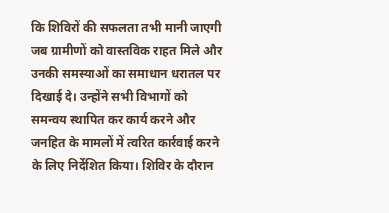कि शिविरों की सफलता तभी मानी जाएगी जब ग्रामीणों को वास्तविक राहत मिले और उनकी समस्याओं का समाधान धरातल पर दिखाई दे। उन्होंने सभी विभागों को समन्वय स्थापित कर कार्य करने और जनहित के मामलों में त्वरित कार्रवाई करने के लिए निर्देशित किया। शिविर के दौरान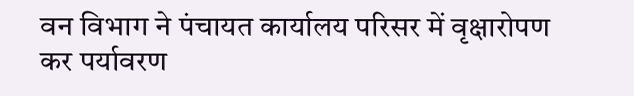वन विभाग ने पंचायत कार्यालय परिसर में वृक्षारोपण कर पर्यावरण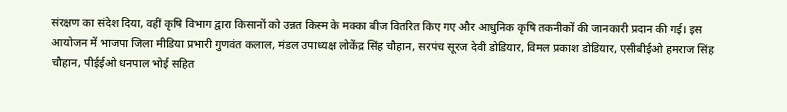संरक्षण का संदेश दिया, वहीं कृषि विभाग द्वारा किसानों को उन्नत किस्म के मक्का बीज वितरित किए गए और आधुनिक कृषि तकनीकों की जानकारी प्रदान की गई। इस आयोजन में भाजपा जिला मीडिया प्रभारी गुणवंत कलाल, मंडल उपाध्यक्ष लोकेंद्र सिंह चौहान, सरपंच सूरज देवी डोडियार, विमल प्रकाश डोडियार, एसीबीईओ हमराज सिंह चौहान, पीईईओ धनपाल भोई सहित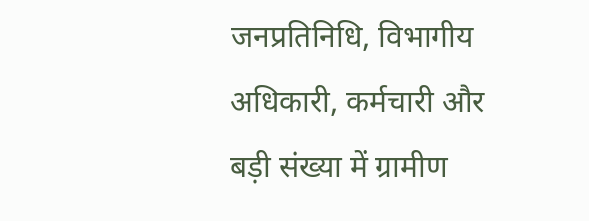जनप्रतिनिधि, विभागीय अधिकारी, कर्मचारी और बड़ी संख्या में ग्रामीण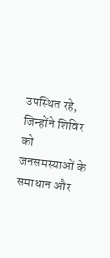उपस्थित रहे, जिन्होंने शिविर को जनसमस्याओं के समाधान और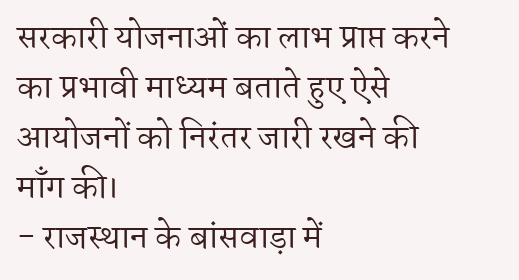सरकारी योजनाओं का लाभ प्राप्त करने का प्रभावी माध्यम बताते हुए ऐसे आयोजनों को निरंतर जारी रखने की माँग की।
- राजस्थान के बांसवाड़ा में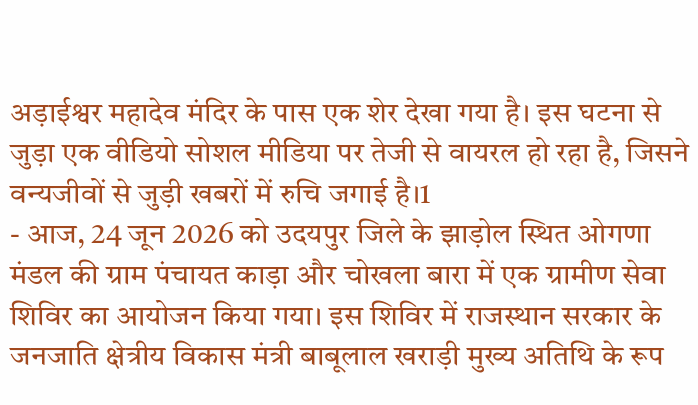अड़ाईश्वर महादेव मंदिर के पास एक शेर देखा गया है। इस घटना से जुड़ा एक वीडियो सोशल मीडिया पर तेजी से वायरल हो रहा है, जिसने वन्यजीवों से जुड़ी खबरों में रुचि जगाई है।1
- आज, 24 जून 2026 को उदयपुर जिले के झाड़ोल स्थित ओगणा मंडल की ग्राम पंचायत काड़ा और चोखला बारा में एक ग्रामीण सेवा शिविर का आयोजन किया गया। इस शिविर में राजस्थान सरकार के जनजाति क्षेत्रीय विकास मंत्री बाबूलाल खराड़ी मुख्य अतिथि के रूप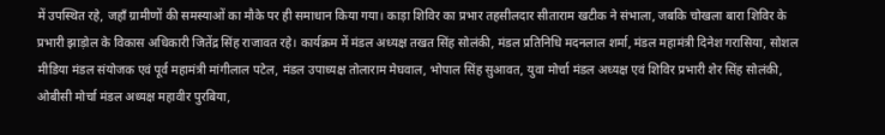में उपस्थित रहे, जहाँ ग्रामीणों की समस्याओं का मौके पर ही समाधान किया गया। काड़ा शिविर का प्रभार तहसीलदार सीताराम खटीक ने संभाला, जबकि चोखला बारा शिविर के प्रभारी झाड़ोल के विकास अधिकारी जितेंद्र सिंह राजावत रहे। कार्यक्रम में मंडल अध्यक्ष तखत सिंह सोलंकी, मंडल प्रतिनिधि मदनलाल शर्मा, मंडल महामंत्री दिनेश गरासिया, सोशल मीडिया मंडल संयोजक एवं पूर्व महामंत्री मांगीलाल पटेल, मंडल उपाध्यक्ष तोलाराम मेघवाल, भोपाल सिंह सुआवत, युवा मोर्चा मंडल अध्यक्ष एवं शिविर प्रभारी शेर सिंह सोलंकी, ओबीसी मोर्चा मंडल अध्यक्ष महावीर पुरबिया,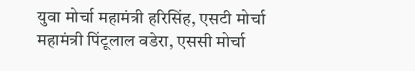युवा मोर्चा महामंत्री हरिसिंह, एसटी मोर्चा महामंत्री पिंटूलाल वडेरा, एससी मोर्चा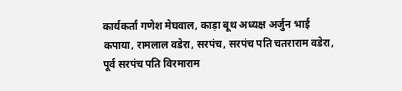कार्यकर्ता गणेश मेघवाल, काड़ा बूथ अध्यक्ष अर्जुन भाई कपाया, रामलाल वडेरा, सरपंच, सरपंच पति चतराराम वडेरा, पूर्व सरपंच पति विरमाराम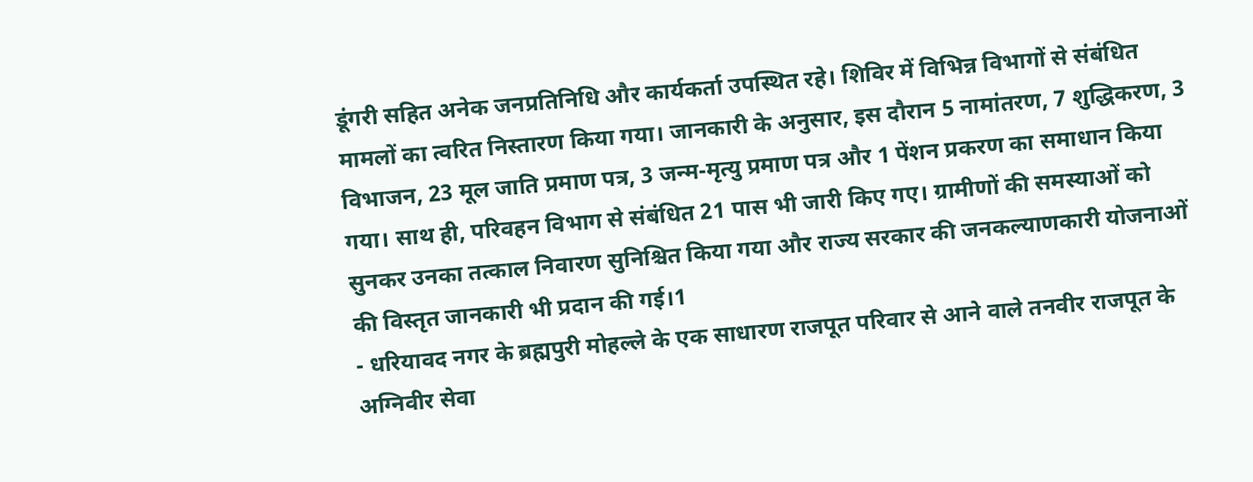डूंगरी सहित अनेक जनप्रतिनिधि और कार्यकर्ता उपस्थित रहे। शिविर में विभिन्न विभागों से संबंधित मामलों का त्वरित निस्तारण किया गया। जानकारी के अनुसार, इस दौरान 5 नामांतरण, 7 शुद्धिकरण, 3 विभाजन, 23 मूल जाति प्रमाण पत्र, 3 जन्म-मृत्यु प्रमाण पत्र और 1 पेंशन प्रकरण का समाधान किया गया। साथ ही, परिवहन विभाग से संबंधित 21 पास भी जारी किए गए। ग्रामीणों की समस्याओं को सुनकर उनका तत्काल निवारण सुनिश्चित किया गया और राज्य सरकार की जनकल्याणकारी योजनाओं की विस्तृत जानकारी भी प्रदान की गई।1
- धरियावद नगर के ब्रह्मपुरी मोहल्ले के एक साधारण राजपूत परिवार से आने वाले तनवीर राजपूत के अग्निवीर सेवा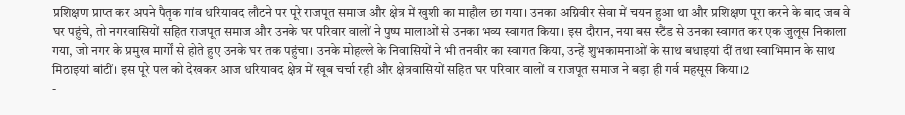प्रशिक्षण प्राप्त कर अपने पैतृक गांव धरियावद लौटने पर पूरे राजपूत समाज और क्षेत्र में खुशी का माहौल छा गया। उनका अग्निवीर सेवा में चयन हुआ था और प्रशिक्षण पूरा करने के बाद जब वे घर पहुंचे, तो नगरवासियों सहित राजपूत समाज और उनके घर परिवार वालों ने पुष्प मालाओं से उनका भव्य स्वागत किया। इस दौरान, नया बस स्टैंड से उनका स्वागत कर एक जुलूस निकाला गया, जो नगर के प्रमुख मार्गों से होते हुए उनके घर तक पहुंचा। उनके मोहल्ले के निवासियों ने भी तनवीर का स्वागत किया, उन्हें शुभकामनाओं के साथ बधाइयां दीं तथा स्वाभिमान के साथ मिठाइयां बांटीं। इस पूरे पल को देखकर आज धरियावद क्षेत्र में खूब चर्चा रही और क्षेत्रवासियों सहित घर परिवार वालों व राजपूत समाज ने बड़ा ही गर्व महसूस किया।2
-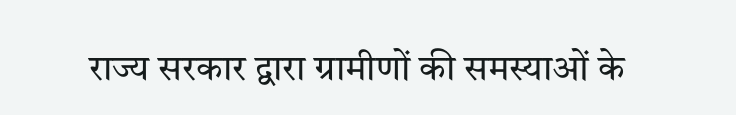राज्य सरकार द्वारा ग्रामीणों की समस्याओं के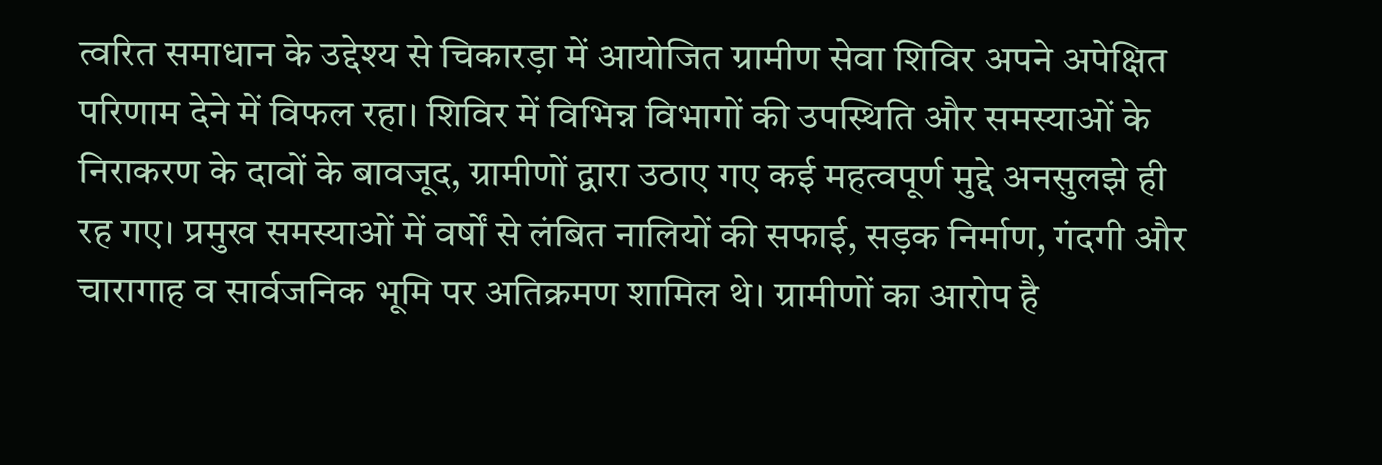त्वरित समाधान के उद्देश्य से चिकारड़ा में आयोजित ग्रामीण सेवा शिविर अपने अपेक्षित परिणाम देने में विफल रहा। शिविर में विभिन्न विभागों की उपस्थिति और समस्याओं के निराकरण के दावों के बावजूद, ग्रामीणों द्वारा उठाए गए कई महत्वपूर्ण मुद्दे अनसुलझे ही रह गए। प्रमुख समस्याओं में वर्षों से लंबित नालियों की सफाई, सड़क निर्माण, गंदगी और चारागाह व सार्वजनिक भूमि पर अतिक्रमण शामिल थे। ग्रामीणों का आरोप है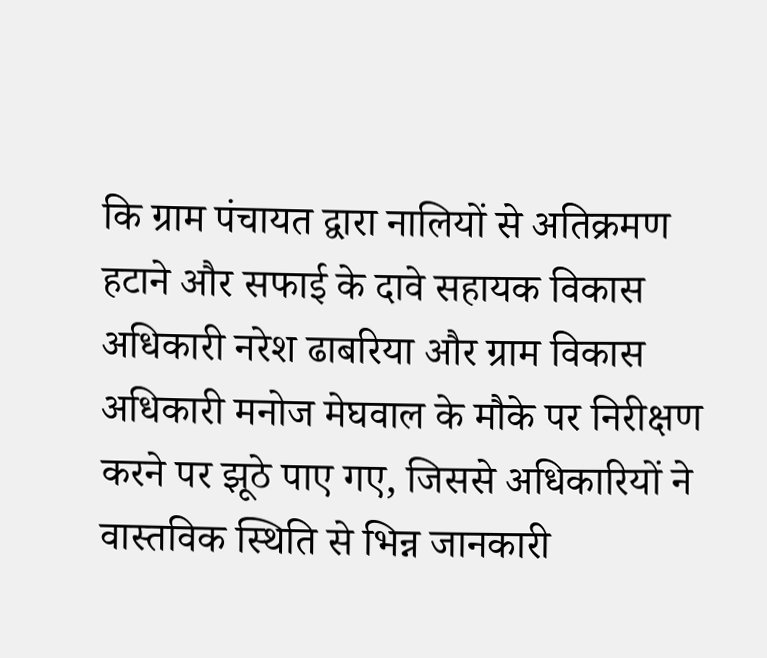कि ग्राम पंचायत द्वारा नालियों से अतिक्रमण हटाने और सफाई के दावे सहायक विकास अधिकारी नरेश ढाबरिया और ग्राम विकास अधिकारी मनोज मेघवाल के मौके पर निरीक्षण करने पर झूठे पाए गए, जिससे अधिकारियों ने वास्तविक स्थिति से भिन्न जानकारी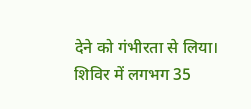देने को गंभीरता से लिया। शिविर में लगभग 35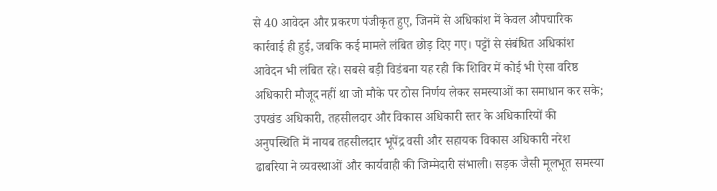से 40 आवेदन और प्रकरण पंजीकृत हुए, जिनमें से अधिकांश में केवल औपचारिक कार्रवाई ही हुई, जबकि कई मामले लंबित छोड़ दिए गए। पट्टों से संबंधित अधिकांश आवेदन भी लंबित रहे। सबसे बड़ी विडंबना यह रही कि शिविर में कोई भी ऐसा वरिष्ठ अधिकारी मौजूद नहीं था जो मौके पर ठोस निर्णय लेकर समस्याओं का समाधान कर सके; उपखंड अधिकारी, तहसीलदार और विकास अधिकारी स्तर के अधिकारियों की अनुपस्थिति में नायब तहसीलदार भूपेंद्र वसी और सहायक विकास अधिकारी नरेश ढाबरिया ने व्यवस्थाओं और कार्यवाही की जिम्मेदारी संभाली। सड़क जैसी मूलभूत समस्या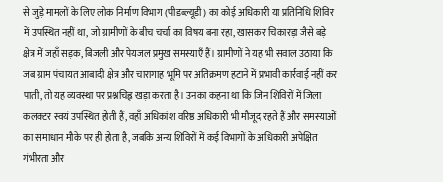से जुड़े मामलों के लिए लोक निर्माण विभाग (पीडब्ल्यूडी) का कोई अधिकारी या प्रतिनिधि शिविर में उपस्थित नहीं था, जो ग्रामीणों के बीच चर्चा का विषय बना रहा, खासकर चिकारड़ा जैसे बड़े क्षेत्र में जहाँ सड़क, बिजली और पेयजल प्रमुख समस्याएँ हैं। ग्रामीणों ने यह भी सवाल उठाया कि जब ग्राम पंचायत आबादी क्षेत्र और चारागाह भूमि पर अतिक्रमण हटाने में प्रभावी कार्रवाई नहीं कर पाती, तो यह व्यवस्था पर प्रश्नचिह्न खड़ा करता है। उनका कहना था कि जिन शिविरों में जिला कलक्टर स्वयं उपस्थित होती हैं, वहाँ अधिकांश वरिष्ठ अधिकारी भी मौजूद रहते हैं और समस्याओं का समाधान मौके पर ही होता है, जबकि अन्य शिविरों में कई विभागों के अधिकारी अपेक्षित गंभीरता और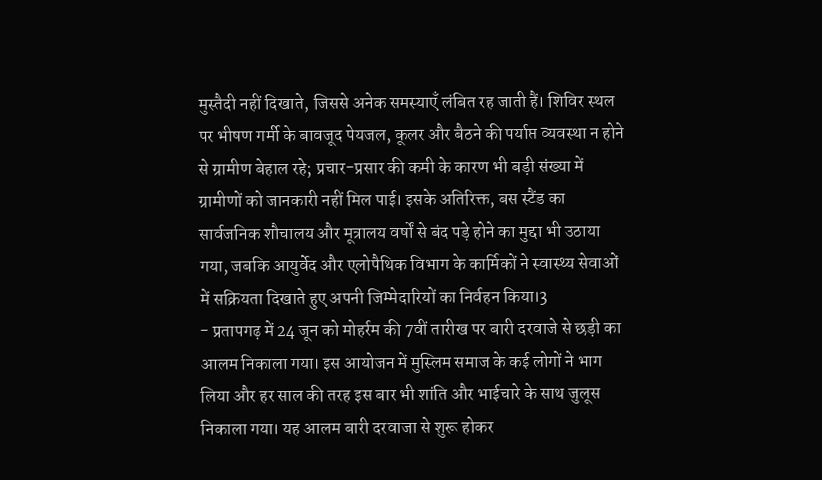मुस्तैदी नहीं दिखाते, जिससे अनेक समस्याएँ लंबित रह जाती हैं। शिविर स्थल पर भीषण गर्मी के बावजूद पेयजल, कूलर और बैठने की पर्याप्त व्यवस्था न होने से ग्रामीण बेहाल रहे; प्रचार-प्रसार की कमी के कारण भी बड़ी संख्या में ग्रामीणों को जानकारी नहीं मिल पाई। इसके अतिरिक्त, बस स्टैंड का सार्वजनिक शौचालय और मूत्रालय वर्षों से बंद पड़े होने का मुद्दा भी उठाया गया, जबकि आयुर्वेद और एलोपैथिक विभाग के कार्मिकों ने स्वास्थ्य सेवाओं में सक्रियता दिखाते हुए अपनी जिम्मेदारियों का निर्वहन किया।3
- प्रतापगढ़ में 24 जून को मोहर्रम की 7वीं तारीख पर बारी दरवाजे से छड़ी का आलम निकाला गया। इस आयोजन में मुस्लिम समाज के कई लोगों ने भाग लिया और हर साल की तरह इस बार भी शांति और भाईचारे के साथ जुलूस निकाला गया। यह आलम बारी दरवाजा से शुरू होकर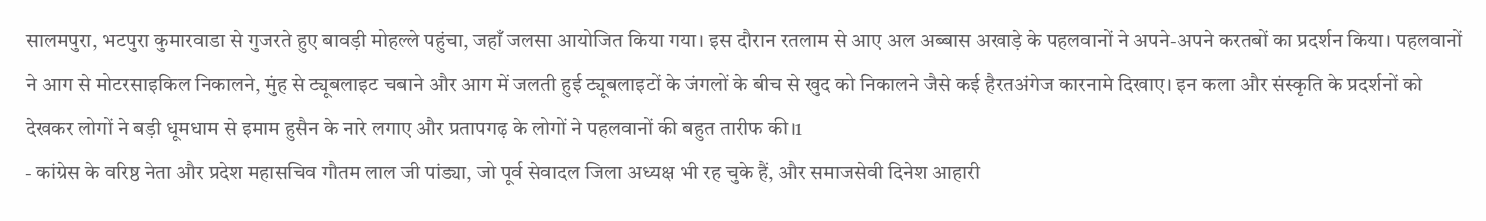सालमपुरा, भटपुरा कुमारवाडा से गुजरते हुए बावड़ी मोहल्ले पहुंचा, जहाँ जलसा आयोजित किया गया। इस दौरान रतलाम से आए अल अब्बास अखाड़े के पहलवानों ने अपने-अपने करतबों का प्रदर्शन किया। पहलवानों ने आग से मोटरसाइकिल निकालने, मुंह से ट्यूबलाइट चबाने और आग में जलती हुई ट्यूबलाइटों के जंगलों के बीच से खुद को निकालने जैसे कई हैरतअंगेज कारनामे दिखाए। इन कला और संस्कृति के प्रदर्शनों को देखकर लोगों ने बड़ी धूमधाम से इमाम हुसैन के नारे लगाए और प्रतापगढ़ के लोगों ने पहलवानों की बहुत तारीफ की।1
- कांग्रेस के वरिष्ठ नेता और प्रदेश महासचिव गौतम लाल जी पांड्या, जो पूर्व सेवादल जिला अध्यक्ष भी रह चुके हैं, और समाजसेवी दिनेश आहारी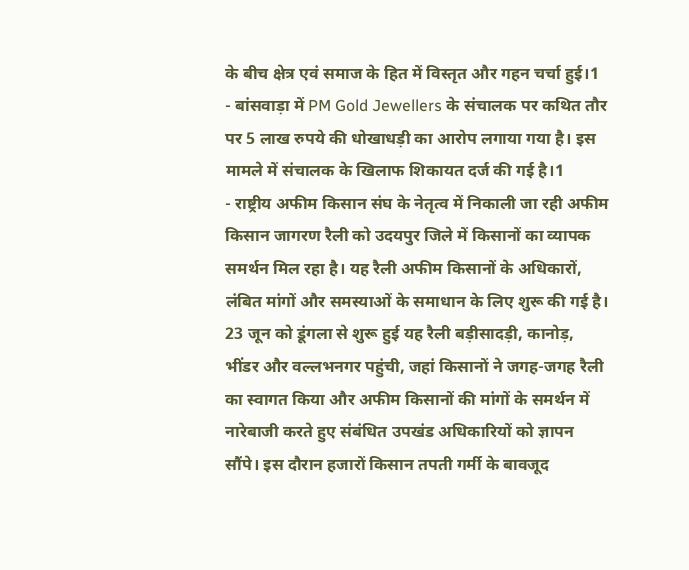के बीच क्षेत्र एवं समाज के हित में विस्तृत और गहन चर्चा हुई।1
- बांसवाड़ा में PM Gold Jewellers के संचालक पर कथित तौर पर 5 लाख रुपये की धोखाधड़ी का आरोप लगाया गया है। इस मामले में संचालक के खिलाफ शिकायत दर्ज की गई है।1
- राष्ट्रीय अफीम किसान संघ के नेतृत्व में निकाली जा रही अफीम किसान जागरण रैली को उदयपुर जिले में किसानों का व्यापक समर्थन मिल रहा है। यह रैली अफीम किसानों के अधिकारों, लंबित मांगों और समस्याओं के समाधान के लिए शुरू की गई है। 23 जून को डूंगला से शुरू हुई यह रैली बड़ीसादड़ी, कानोड़, भींडर और वल्लभनगर पहुंची, जहां किसानों ने जगह-जगह रैली का स्वागत किया और अफीम किसानों की मांगों के समर्थन में नारेबाजी करते हुए संबंधित उपखंड अधिकारियों को ज्ञापन सौंपे। इस दौरान हजारों किसान तपती गर्मी के बावजूद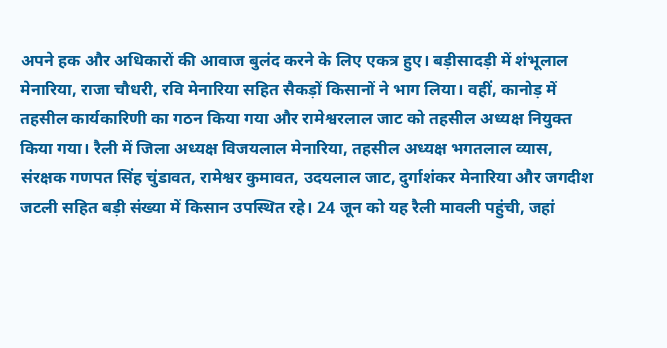अपने हक और अधिकारों की आवाज बुलंद करने के लिए एकत्र हुए। बड़ीसादड़ी में शंभूलाल मेनारिया, राजा चौधरी, रवि मेनारिया सहित सैकड़ों किसानों ने भाग लिया। वहीं, कानोड़ में तहसील कार्यकारिणी का गठन किया गया और रामेश्वरलाल जाट को तहसील अध्यक्ष नियुक्त किया गया। रैली में जिला अध्यक्ष विजयलाल मेनारिया, तहसील अध्यक्ष भगतलाल व्यास, संरक्षक गणपत सिंह चुंडावत, रामेश्वर कुमावत, उदयलाल जाट, दुर्गाशंकर मेनारिया और जगदीश जटली सहित बड़ी संख्या में किसान उपस्थित रहे। 24 जून को यह रैली मावली पहुंची, जहां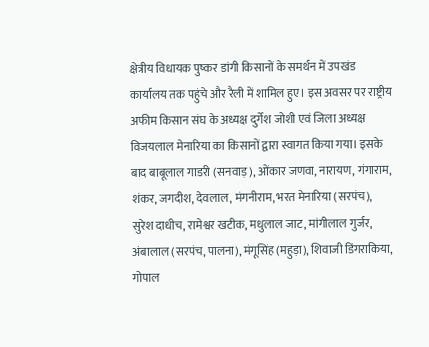क्षेत्रीय विधायक पुष्कर डांगी किसानों के समर्थन में उपखंड कार्यालय तक पहुंचे और रैली में शामिल हुए। इस अवसर पर राष्ट्रीय अफीम किसान संघ के अध्यक्ष दुर्गेश जोशी एवं जिला अध्यक्ष विजयलाल मेनारिया का किसानों द्वारा स्वागत किया गया। इसके बाद बाबूलाल गाडरी (सनवाड़), ओंकार जणवा, नारायण, गंगाराम, शंकर, जगदीश, देवलाल, मंगनीराम, भरत मेनारिया (सरपंच), सुरेश दाधीच, रामेश्वर खटीक, मधुलाल जाट, मांगीलाल गुर्जर, अंबालाल (सरपंच, पालना), मंगूसिंह (महुड़ा), शिवाजी डिंगराकिया, गोपाल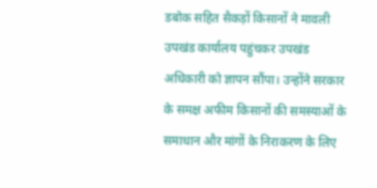डबोक सहित सैकड़ों किसानों ने मावली उपखंड कार्यालय पहुंचकर उपखंड अधिकारी को ज्ञापन सौंपा। उन्होंने सरकार के समक्ष अफीम किसानों की समस्याओं के समाधान और मांगों के निराकरण के लिए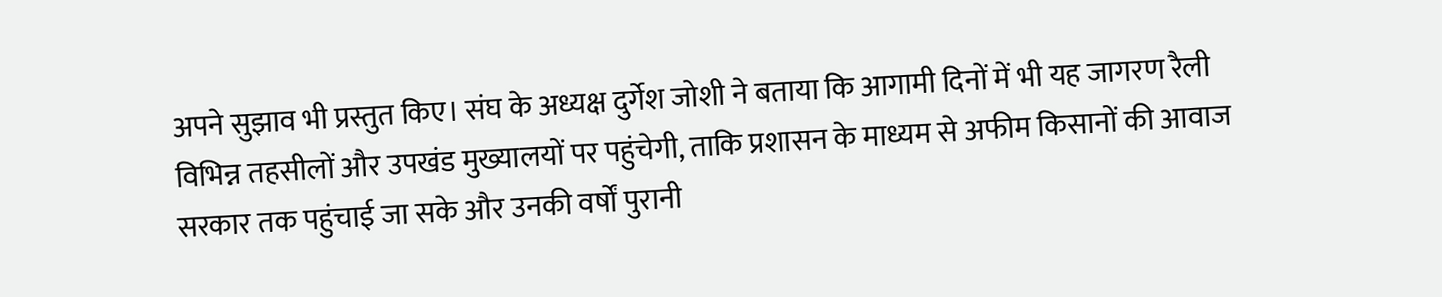अपने सुझाव भी प्रस्तुत किए। संघ के अध्यक्ष दुर्गेश जोशी ने बताया कि आगामी दिनों में भी यह जागरण रैली विभिन्न तहसीलों और उपखंड मुख्यालयों पर पहुंचेगी, ताकि प्रशासन के माध्यम से अफीम किसानों की आवाज सरकार तक पहुंचाई जा सके और उनकी वर्षों पुरानी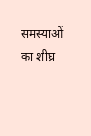समस्याओं का शीघ्र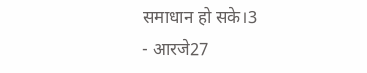समाधान हो सके।3
- आरजे27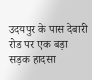उदयपुर के पास देबारी रोड पर एक बड़ा सड़क हादसा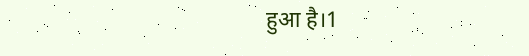हुआ है।1